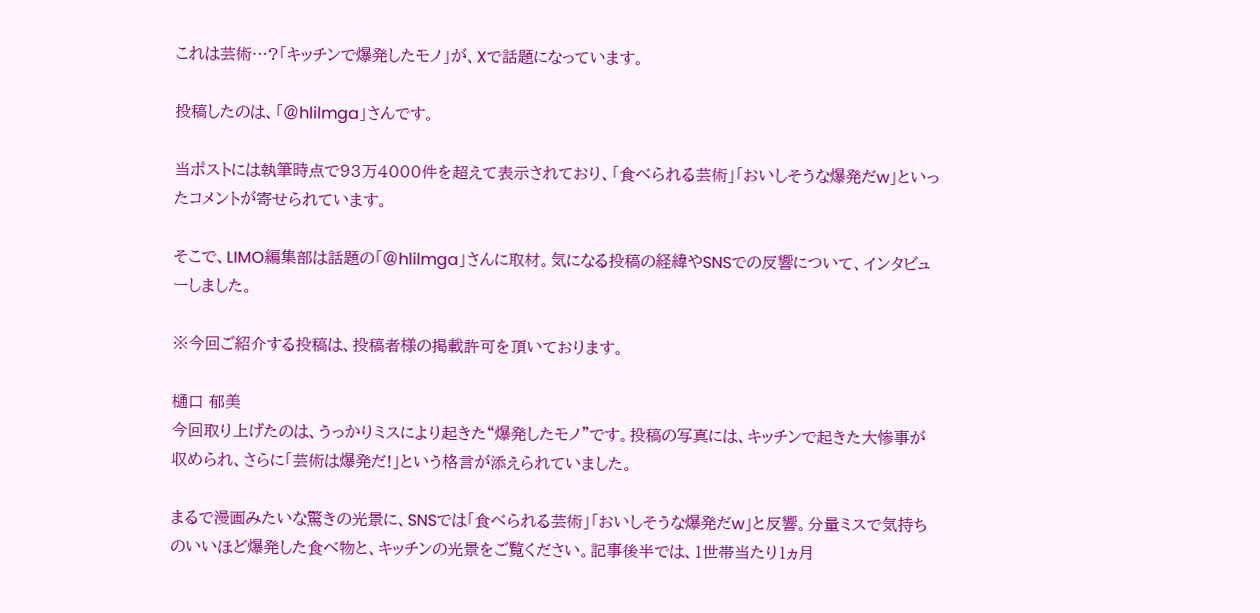これは芸術…?「キッチンで爆発したモノ」が、Xで話題になっています。

投稿したのは、「@hlilmga」さんです。

当ポストには執筆時点で93万4000件を超えて表示されており、「食べられる芸術」「おいしそうな爆発だw」といったコメントが寄せられています。

そこで、LIMO編集部は話題の「@hlilmga」さんに取材。気になる投稿の経緯やSNSでの反響について、インタビューしました。

※今回ご紹介する投稿は、投稿者様の掲載許可を頂いております。

樋口 郁美
今回取り上げたのは、うっかりミスにより起きた“爆発したモノ”です。投稿の写真には、キッチンで起きた大惨事が収められ、さらに「芸術は爆発だ!」という格言が添えられていました。

まるで漫画みたいな驚きの光景に、SNSでは「食べられる芸術」「おいしそうな爆発だw」と反響。分量ミスで気持ちのいいほど爆発した食べ物と、キッチンの光景をご覧ください。記事後半では、1世帯当たり1ヵ月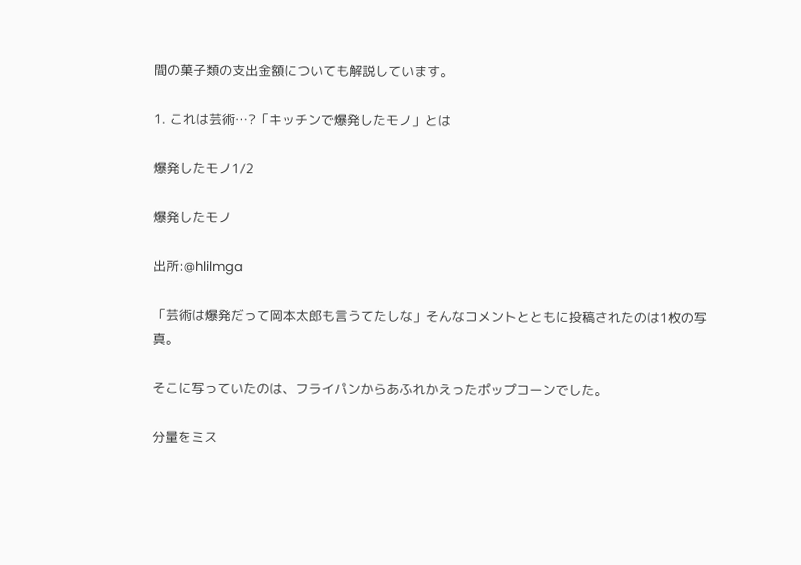間の菓子類の支出金額についても解説しています。

1. これは芸術…?「キッチンで爆発したモノ」とは

爆発したモノ1/2

爆発したモノ

出所:@hlilmga

「芸術は爆発だって岡本太郎も言うてたしな」そんなコメントとともに投稿されたのは1枚の写真。

そこに写っていたのは、フライパンからあふれかえったポップコーンでした。

分量をミス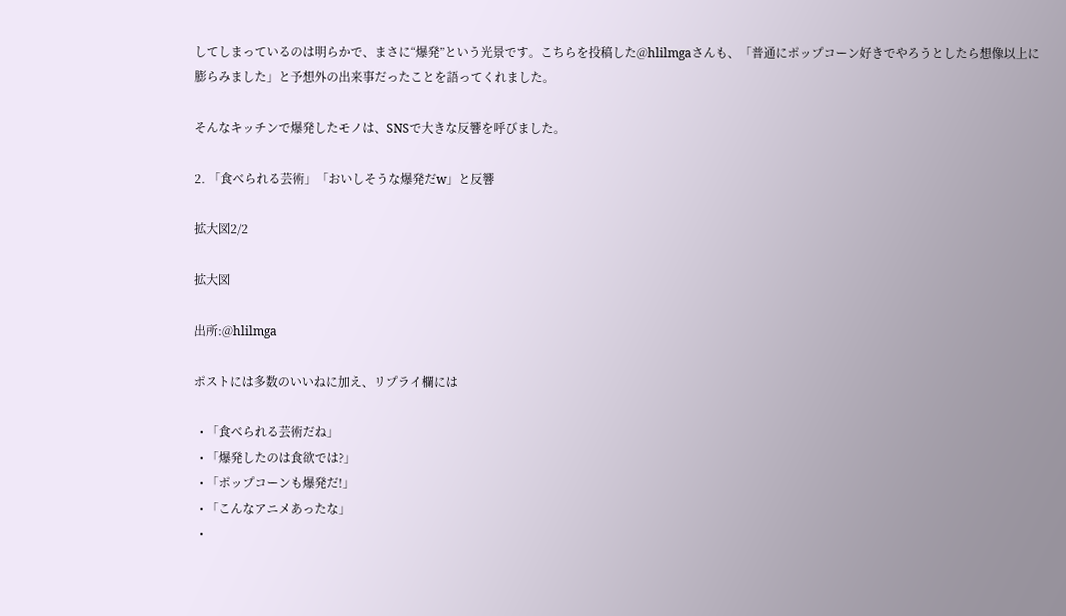してしまっているのは明らかで、まさに“爆発”という光景です。こちらを投稿した@hlilmgaさんも、「普通にポップコーン好きでやろうとしたら想像以上に膨らみました」と予想外の出来事だったことを語ってくれました。

そんなキッチンで爆発したモノは、SNSで大きな反響を呼びました。

2. 「食べられる芸術」「おいしそうな爆発だw」と反響

拡大図2/2

拡大図

出所:@hlilmga

ポストには多数のいいねに加え、リプライ欄には

  • 「食べられる芸術だね」
  • 「爆発したのは食欲では?」
  • 「ポップコーンも爆発だ!」
  • 「こんなアニメあったな」
  •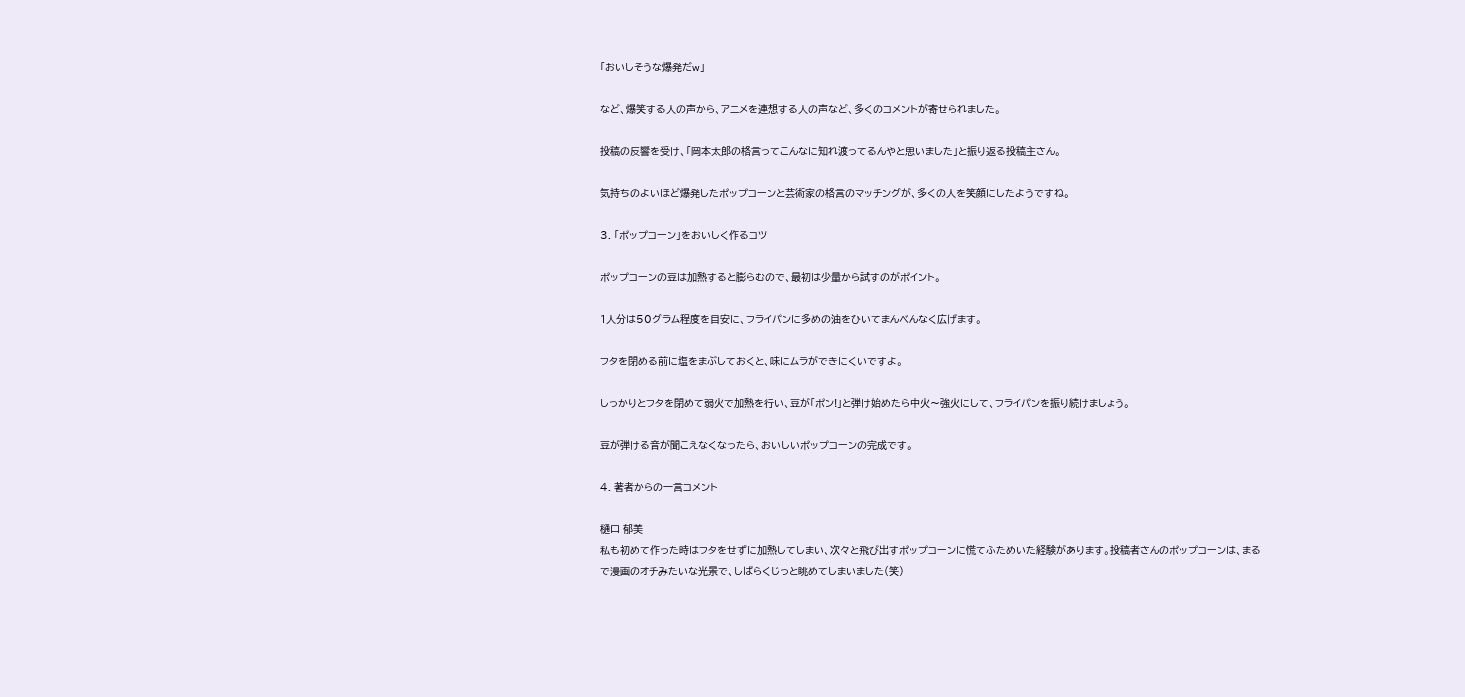「おいしそうな爆発だw」

など、爆笑する人の声から、アニメを連想する人の声など、多くのコメントが寄せられました。

投稿の反響を受け、「岡本太郎の格言ってこんなに知れ渡ってるんやと思いました」と振り返る投稿主さん。

気持ちのよいほど爆発したポップコーンと芸術家の格言のマッチングが、多くの人を笑顔にしたようですね。

3. 「ポップコーン」をおいしく作るコツ

ポップコーンの豆は加熱すると膨らむので、最初は少量から試すのがポイント。

1人分は50グラム程度を目安に、フライパンに多めの油をひいてまんべんなく広げます。

フタを閉める前に塩をまぶしておくと、味にムラができにくいですよ。

しっかりとフタを閉めて弱火で加熱を行い、豆が「ポン!」と弾け始めたら中火〜強火にして、フライパンを振り続けましょう。

豆が弾ける音が聞こえなくなったら、おいしいポップコーンの完成です。

4. 著者からの一言コメント

樋口 郁美
私も初めて作った時はフタをせずに加熱してしまい、次々と飛び出すポップコーンに慌てふためいた経験があります。投稿者さんのポップコーンは、まるで漫画のオチみたいな光景で、しばらくじっと眺めてしまいました(笑)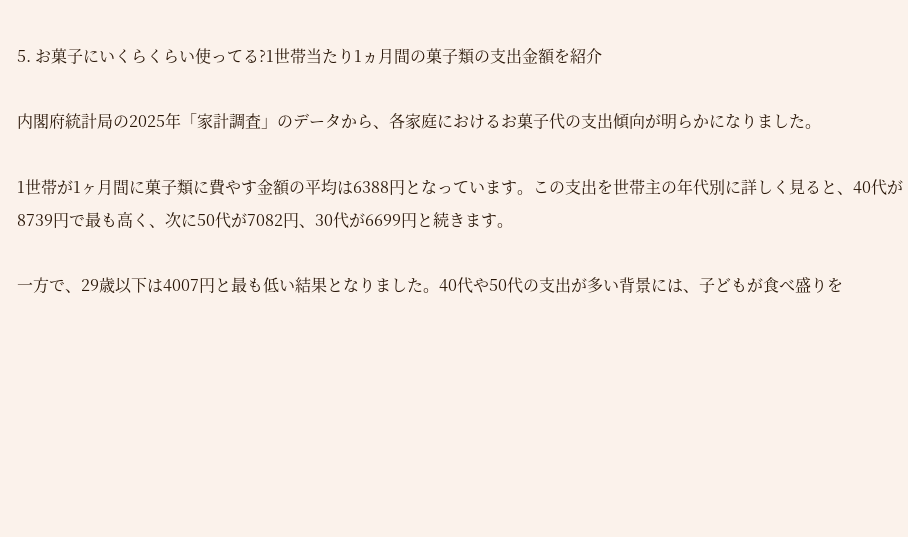5. お菓子にいくらくらい使ってる?1世帯当たり1ヵ月間の菓子類の支出金額を紹介

内閣府統計局の2025年「家計調査」のデータから、各家庭におけるお菓子代の支出傾向が明らかになりました。

1世帯が1ヶ月間に菓子類に費やす金額の平均は6388円となっています。この支出を世帯主の年代別に詳しく見ると、40代が8739円で最も高く、次に50代が7082円、30代が6699円と続きます。

一方で、29歳以下は4007円と最も低い結果となりました。40代や50代の支出が多い背景には、子どもが食べ盛りを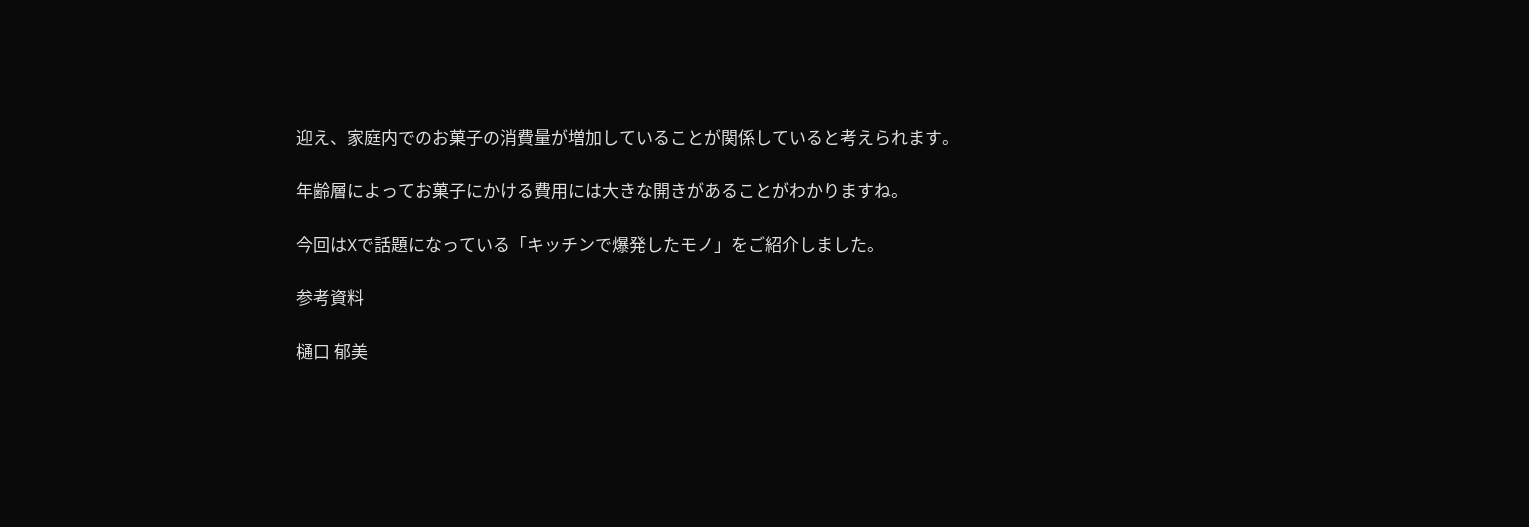迎え、家庭内でのお菓子の消費量が増加していることが関係していると考えられます。

年齢層によってお菓子にかける費用には大きな開きがあることがわかりますね。

今回はXで話題になっている「キッチンで爆発したモノ」をご紹介しました。

参考資料

樋口 郁美